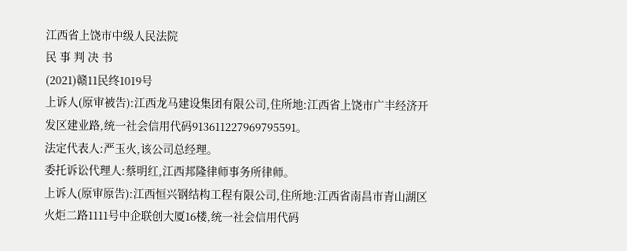江西省上饶市中级人民法院
民 事 判 决 书
(2021)赣11民终1019号
上诉人(原审被告):江西龙马建设集团有限公司,住所地:江西省上饶市广丰经济开发区建业路,统一社会信用代码913611227969795591。
法定代表人:严玉火,该公司总经理。
委托诉讼代理人:蔡明红,江西邦隆律师事务所律师。
上诉人(原审原告):江西恒兴钢结构工程有限公司,住所地:江西省南昌市青山湖区火炬二路1111号中企联创大厦16楼,统一社会信用代码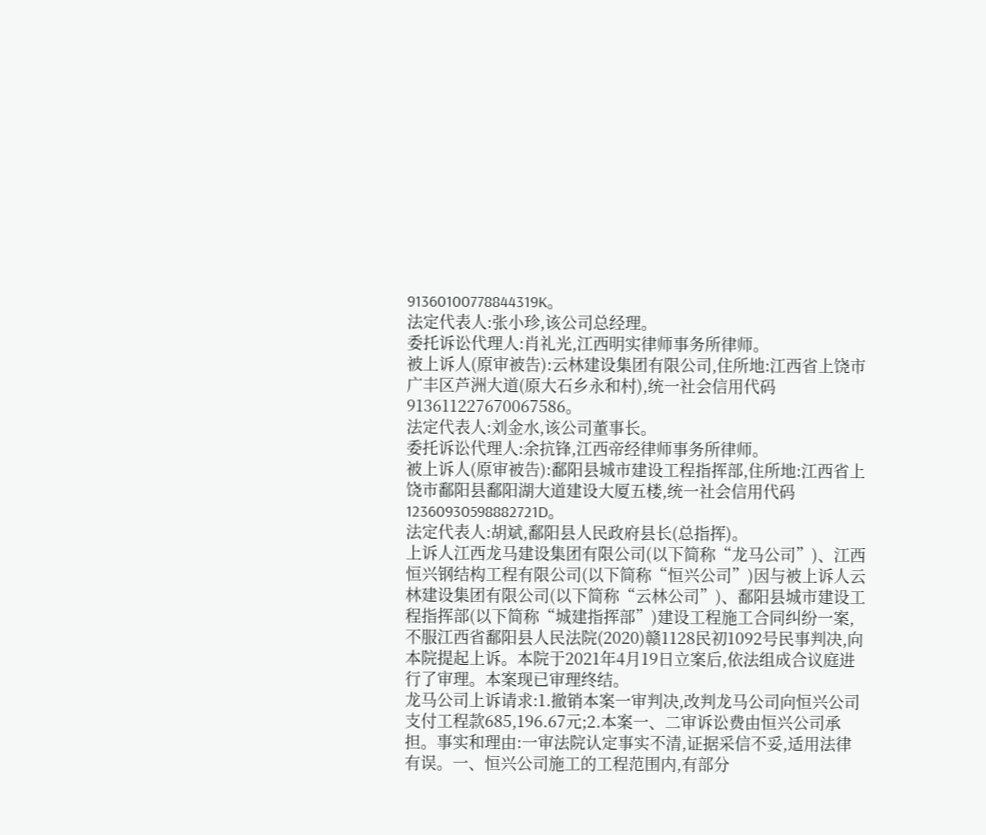91360100778844319K。
法定代表人:张小珍,该公司总经理。
委托诉讼代理人:肖礼光,江西明实律师事务所律师。
被上诉人(原审被告):云林建设集团有限公司,住所地:江西省上饶市广丰区芦洲大道(原大石乡永和村),统一社会信用代码913611227670067586。
法定代表人:刘金水,该公司董事长。
委托诉讼代理人:余抗锋,江西帝经律师事务所律师。
被上诉人(原审被告):鄱阳县城市建设工程指挥部,住所地:江西省上饶市鄱阳县鄱阳湖大道建设大厦五楼,统一社会信用代码12360930598882721D。
法定代表人:胡斌,鄱阳县人民政府县长(总指挥)。
上诉人江西龙马建设集团有限公司(以下简称“龙马公司”)、江西恒兴钢结构工程有限公司(以下简称“恒兴公司”)因与被上诉人云林建设集团有限公司(以下简称“云林公司”)、鄱阳县城市建设工程指挥部(以下简称“城建指挥部”)建设工程施工合同纠纷一案,不服江西省鄱阳县人民法院(2020)赣1128民初1092号民事判决,向本院提起上诉。本院于2021年4月19日立案后,依法组成合议庭进行了审理。本案现已审理终结。
龙马公司上诉请求:1.撤销本案一审判决,改判龙马公司向恒兴公司支付工程款685,196.67元;2.本案一、二审诉讼费由恒兴公司承担。事实和理由:一审法院认定事实不清,证据采信不妥,适用法律有误。一、恒兴公司施工的工程范围内,有部分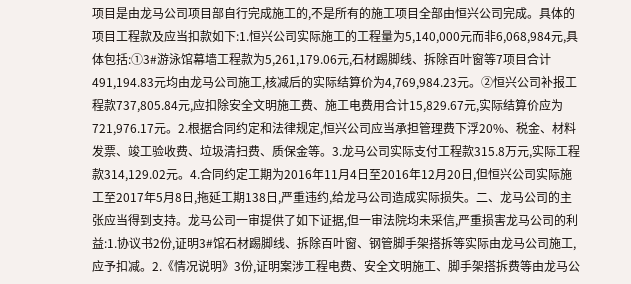项目是由龙马公司项目部自行完成施工的,不是所有的施工项目全部由恒兴公司完成。具体的项目工程款及应当扣款如下:1.恒兴公司实际施工的工程量为5,140,000元而非6,068,984元,具体包括:①3#游泳馆幕墙工程款为5,261,179.06元,石材踢脚线、拆除百叶窗等7项目合计491,194.83元均由龙马公司施工,核减后的实际结算价为4,769,984.23元。②恒兴公司补报工程款737,805.84元,应扣除安全文明施工费、施工电费用合计15,829.67元,实际结算价应为721,976.17元。2.根据合同约定和法律规定,恒兴公司应当承担管理费下浮20%、税金、材料发票、竣工验收费、垃圾清扫费、质保金等。3.龙马公司实际支付工程款315.8万元,实际工程款314,129.02元。4.合同约定工期为2016年11月4日至2016年12月20日,但恒兴公司实际施工至2017年5月8日,拖延工期138日,严重违约,给龙马公司造成实际损失。二、龙马公司的主张应当得到支持。龙马公司一审提供了如下证据,但一审法院均未采信,严重损害龙马公司的利益:1.协议书2份,证明3#馆石材踢脚线、拆除百叶窗、钢管脚手架搭拆等实际由龙马公司施工,应予扣减。2.《情况说明》3份,证明案涉工程电费、安全文明施工、脚手架搭拆费等由龙马公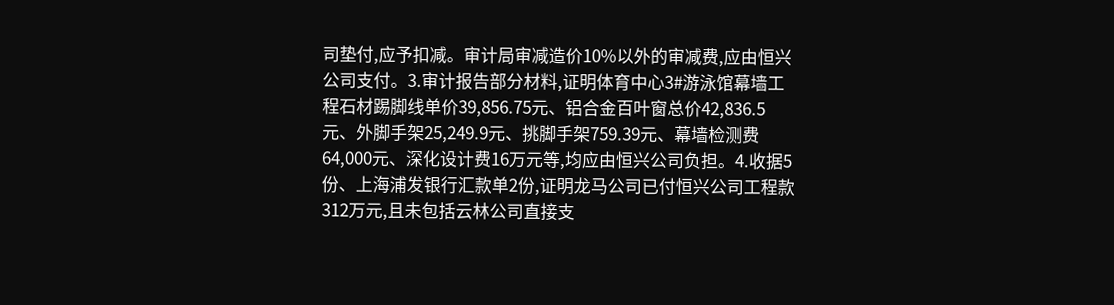司垫付,应予扣减。审计局审减造价10%以外的审减费,应由恒兴公司支付。3.审计报告部分材料,证明体育中心3#游泳馆幕墙工程石材踢脚线单价39,856.75元、铝合金百叶窗总价42,836.5元、外脚手架25,249.9元、挑脚手架759.39元、幕墙检测费64,000元、深化设计费16万元等,均应由恒兴公司负担。4.收据5份、上海浦发银行汇款单2份,证明龙马公司已付恒兴公司工程款312万元,且未包括云林公司直接支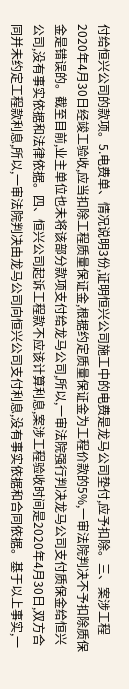付给恒兴公司的款项。5.电费单、情况说明3份,证明恒兴公司施工中的电费是龙马公司垫付,应予扣除。三、案涉工程2020年4月30日经竣工验收,应当扣除工程质量保证金,根据约定质量保证金为工程价款的5%,一审法院判决不予扣除质保金是错误的。截至目前,业主单位也未将该部分款项支付给龙马公司,所以,一审法院强行判决龙马公司支付质保金给恒兴公司,没有事实依据和法律依据。四、恒兴公司起诉工程款不应该计算利息,案涉工程验收时间是2020年4月30日,双方合同并未约定工程款利息,所以,一审法院判决由龙马公司向恒兴公司支付利息,没有事实依据和合同依据。基于以上事实,一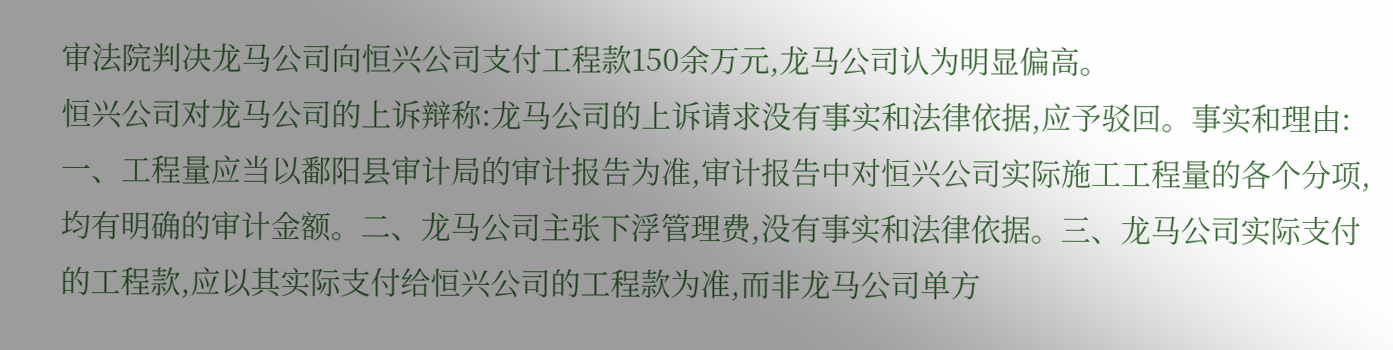审法院判决龙马公司向恒兴公司支付工程款150余万元,龙马公司认为明显偏高。
恒兴公司对龙马公司的上诉辩称:龙马公司的上诉请求没有事实和法律依据,应予驳回。事实和理由:一、工程量应当以鄱阳县审计局的审计报告为准,审计报告中对恒兴公司实际施工工程量的各个分项,均有明确的审计金额。二、龙马公司主张下浮管理费,没有事实和法律依据。三、龙马公司实际支付的工程款,应以其实际支付给恒兴公司的工程款为准,而非龙马公司单方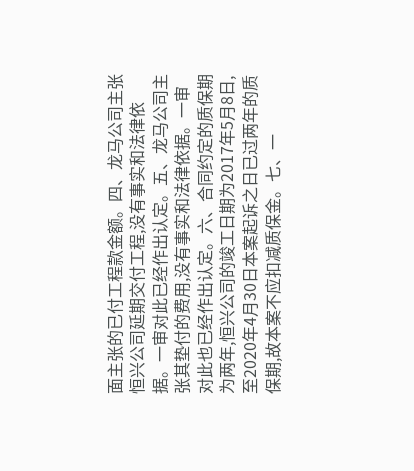面主张的已付工程款金额。四、龙马公司主张恒兴公司延期交付工程,没有事实和法律依据。一审对此已经作出认定。五、龙马公司主张其垫付的费用,没有事实和法律依据。一审对此也已经作出认定。六、合同约定的质保期为两年,恒兴公司的竣工日期为2017年5月8日,至2020年4月30日本案起诉之日已过两年的质保期,故本案不应扣减质保金。七、一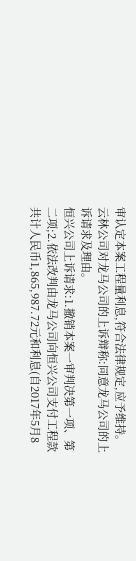审认定本案工程量利息,符合法律规定,应予维持。
云林公司对龙马公司的上诉辩称:同意龙马公司的上诉请求及理由。
恒兴公司上诉请求:1.撤销本案一审判决第一项、第二项;2.依法改判由龙马公司向恒兴公司支付工程款共计人民币1,865,987.72元和利息(自2017年5月8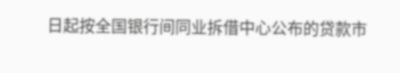日起按全国银行间同业拆借中心公布的贷款市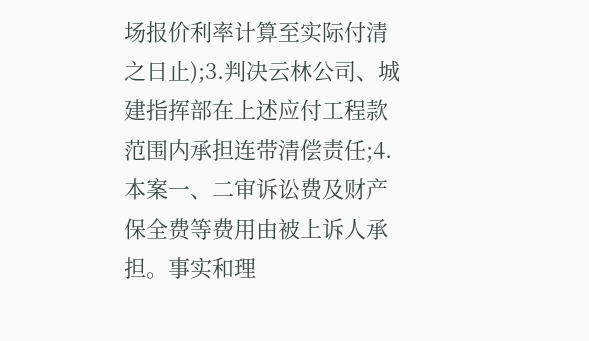场报价利率计算至实际付清之日止);3.判决云林公司、城建指挥部在上述应付工程款范围内承担连带清偿责任;4.本案一、二审诉讼费及财产保全费等费用由被上诉人承担。事实和理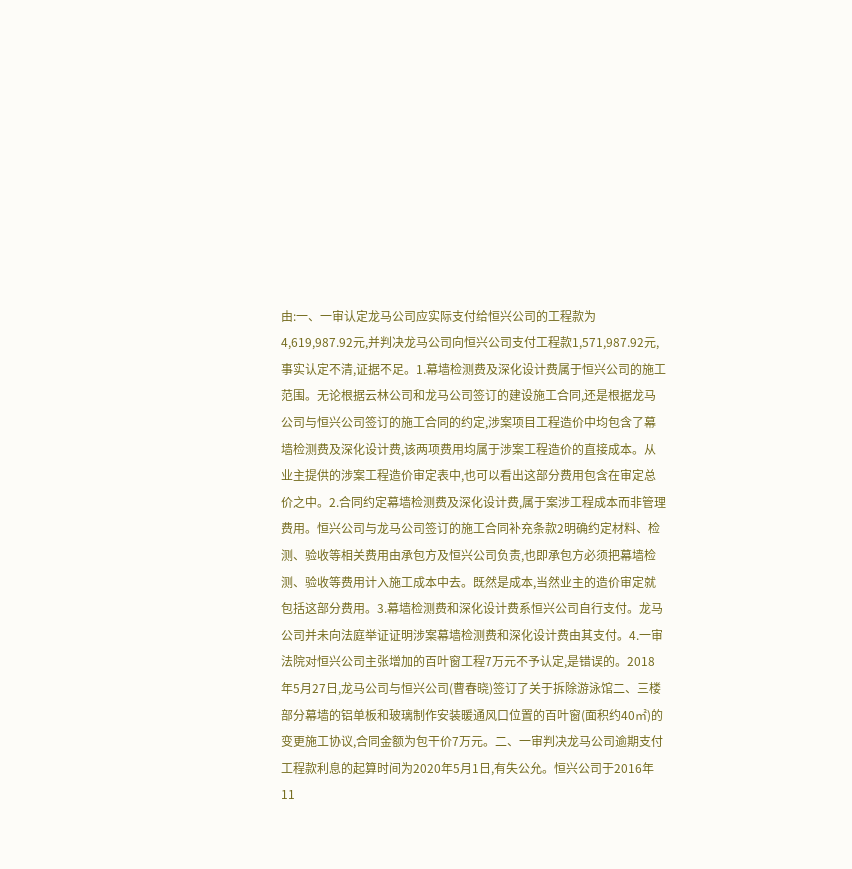由:一、一审认定龙马公司应实际支付给恒兴公司的工程款为4,619,987.92元,并判决龙马公司向恒兴公司支付工程款1,571,987.92元,事实认定不清,证据不足。1.幕墙检测费及深化设计费属于恒兴公司的施工范围。无论根据云林公司和龙马公司签订的建设施工合同,还是根据龙马公司与恒兴公司签订的施工合同的约定,涉案项目工程造价中均包含了幕墙检测费及深化设计费,该两项费用均属于涉案工程造价的直接成本。从业主提供的涉案工程造价审定表中,也可以看出这部分费用包含在审定总价之中。2.合同约定幕墙检测费及深化设计费,属于案涉工程成本而非管理费用。恒兴公司与龙马公司签订的施工合同补充条款2明确约定材料、检测、验收等相关费用由承包方及恒兴公司负责,也即承包方必须把幕墙检测、验收等费用计入施工成本中去。既然是成本,当然业主的造价审定就包括这部分费用。3.幕墙检测费和深化设计费系恒兴公司自行支付。龙马公司并未向法庭举证证明涉案幕墙检测费和深化设计费由其支付。4.一审法院对恒兴公司主张增加的百叶窗工程7万元不予认定,是错误的。2018年5月27日,龙马公司与恒兴公司(曹春晓)签订了关于拆除游泳馆二、三楼部分幕墙的铝单板和玻璃制作安装暖通风口位置的百叶窗(面积约40㎡)的变更施工协议,合同金额为包干价7万元。二、一审判决龙马公司逾期支付工程款利息的起算时间为2020年5月1日,有失公允。恒兴公司于2016年11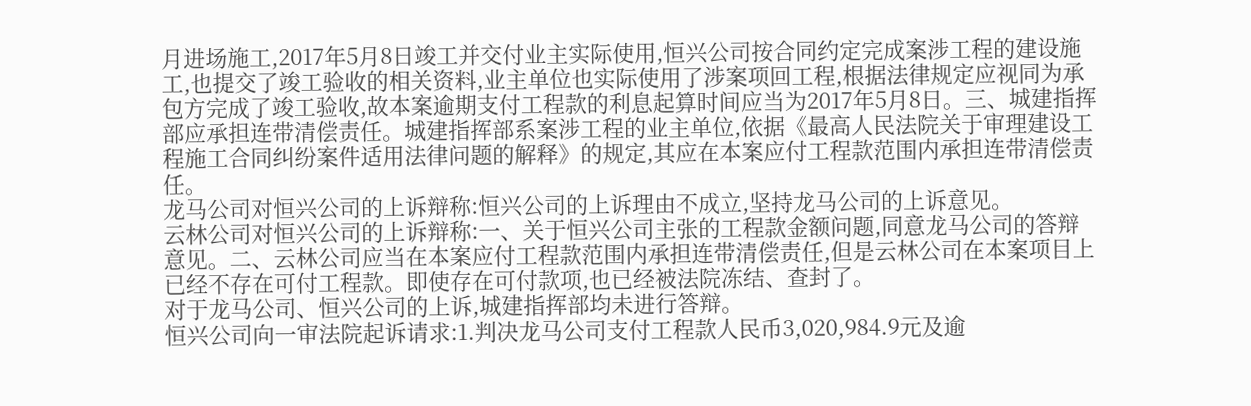月进场施工,2017年5月8日竣工并交付业主实际使用,恒兴公司按合同约定完成案涉工程的建设施工,也提交了竣工验收的相关资料,业主单位也实际使用了涉案项回工程,根据法律规定应视同为承包方完成了竣工验收,故本案逾期支付工程款的利息起算时间应当为2017年5月8日。三、城建指挥部应承担连带清偿责任。城建指挥部系案涉工程的业主单位,依据《最高人民法院关于审理建设工程施工合同纠纷案件适用法律问题的解释》的规定,其应在本案应付工程款范围内承担连带清偿责任。
龙马公司对恒兴公司的上诉辩称:恒兴公司的上诉理由不成立,坚持龙马公司的上诉意见。
云林公司对恒兴公司的上诉辩称:一、关于恒兴公司主张的工程款金额问题,同意龙马公司的答辩意见。二、云林公司应当在本案应付工程款范围内承担连带清偿责任,但是云林公司在本案项目上已经不存在可付工程款。即使存在可付款项,也已经被法院冻结、查封了。
对于龙马公司、恒兴公司的上诉,城建指挥部均未进行答辩。
恒兴公司向一审法院起诉请求:1.判决龙马公司支付工程款人民币3,020,984.9元及逾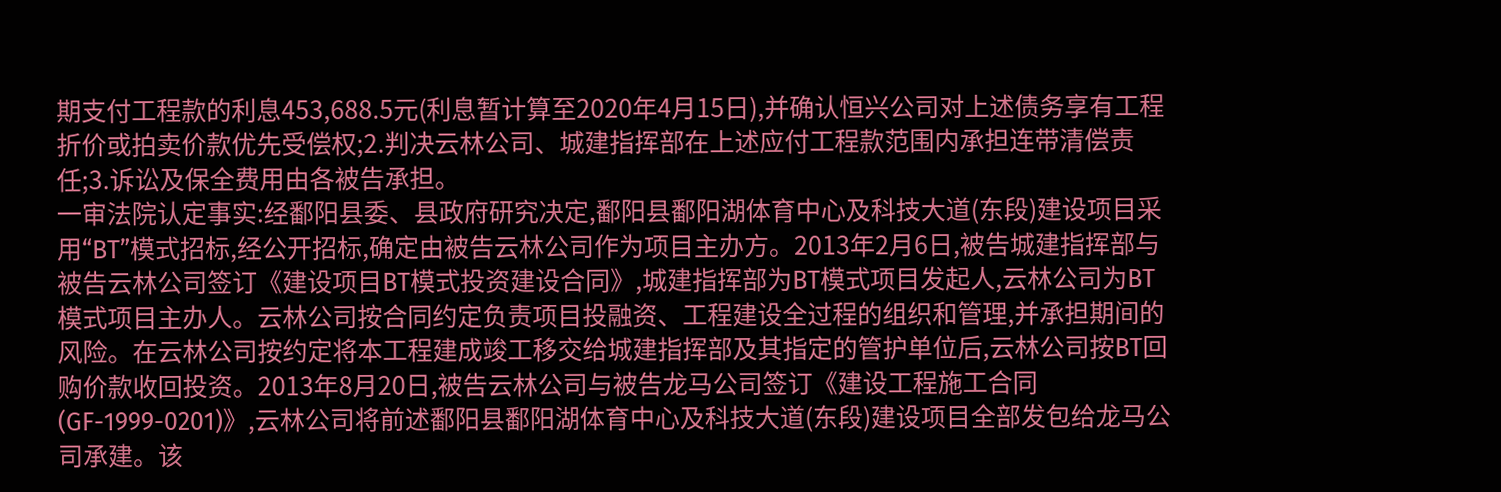期支付工程款的利息453,688.5元(利息暂计算至2020年4月15日),并确认恒兴公司对上述债务享有工程折价或拍卖价款优先受偿权;2.判决云林公司、城建指挥部在上述应付工程款范围内承担连带清偿责任;3.诉讼及保全费用由各被告承担。
一审法院认定事实:经鄱阳县委、县政府研究决定,鄱阳县鄱阳湖体育中心及科技大道(东段)建设项目采用“BT”模式招标,经公开招标,确定由被告云林公司作为项目主办方。2013年2月6日,被告城建指挥部与被告云林公司签订《建设项目BT模式投资建设合同》,城建指挥部为BT模式项目发起人,云林公司为BT模式项目主办人。云林公司按合同约定负责项目投融资、工程建设全过程的组织和管理,并承担期间的风险。在云林公司按约定将本工程建成竣工移交给城建指挥部及其指定的管护单位后,云林公司按BT回购价款收回投资。2013年8月20日,被告云林公司与被告龙马公司签订《建设工程施工合同(GF-1999-0201)》,云林公司将前述鄱阳县鄱阳湖体育中心及科技大道(东段)建设项目全部发包给龙马公司承建。该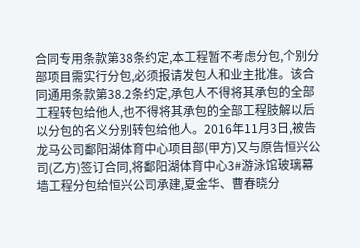合同专用条款第38条约定,本工程暂不考虑分包,个别分部项目需实行分包,必须报请发包人和业主批准。该合同通用条款第38.2条约定,承包人不得将其承包的全部工程转包给他人,也不得将其承包的全部工程肢解以后以分包的名义分别转包给他人。2016年11月3日,被告龙马公司鄱阳湖体育中心项目部(甲方)又与原告恒兴公司(乙方)签订合同,将鄱阳湖体育中心3#游泳馆玻璃幕墙工程分包给恒兴公司承建,夏金华、曹春晓分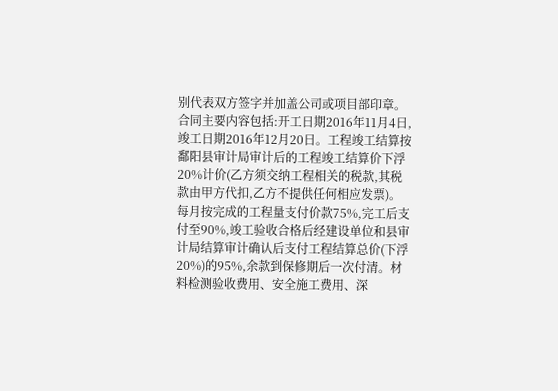别代表双方签字并加盖公司或项目部印章。合同主要内容包括:开工日期2016年11月4日,竣工日期2016年12月20日。工程竣工结算按鄱阳县审计局审计后的工程竣工结算价下浮20%计价(乙方须交纳工程相关的税款,其税款由甲方代扣,乙方不提供任何相应发票)。每月按完成的工程量支付价款75%,完工后支付至90%,竣工验收合格后经建设单位和县审计局结算审计确认后支付工程结算总价(下浮20%)的95%,余款到保修期后一次付清。材料检测验收费用、安全施工费用、深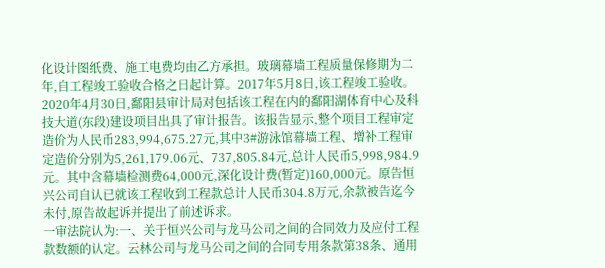化设计图纸费、施工电费均由乙方承担。玻璃幕墙工程质量保修期为二年,自工程竣工验收合格之日起计算。2017年5月8日,该工程竣工验收。2020年4月30日,鄱阳县审计局对包括该工程在内的鄱阳湖体育中心及科技大道(东段)建设项目出具了审计报告。该报告显示,整个项目工程审定造价为人民币283,994,675.27元,其中3#游泳馆幕墙工程、增补工程审定造价分别为5,261,179.06元、737,805.84元,总计人民币5,998,984.9元。其中含幕墙检测费64,000元,深化设计费(暂定)160,000元。原告恒兴公司自认已就该工程收到工程款总计人民币304.8万元,余款被告迄今未付,原告故起诉并提出了前述诉求。
一审法院认为:一、关于恒兴公司与龙马公司之间的合同效力及应付工程款数额的认定。云林公司与龙马公司之间的合同专用条款第38条、通用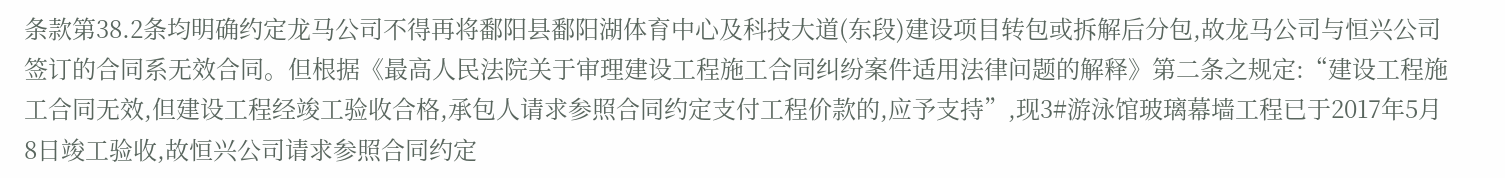条款第38.2条均明确约定龙马公司不得再将鄱阳县鄱阳湖体育中心及科技大道(东段)建设项目转包或拆解后分包,故龙马公司与恒兴公司签订的合同系无效合同。但根据《最高人民法院关于审理建设工程施工合同纠纷案件适用法律问题的解释》第二条之规定:“建设工程施工合同无效,但建设工程经竣工验收合格,承包人请求参照合同约定支付工程价款的,应予支持”,现3#游泳馆玻璃幕墙工程已于2017年5月8日竣工验收,故恒兴公司请求参照合同约定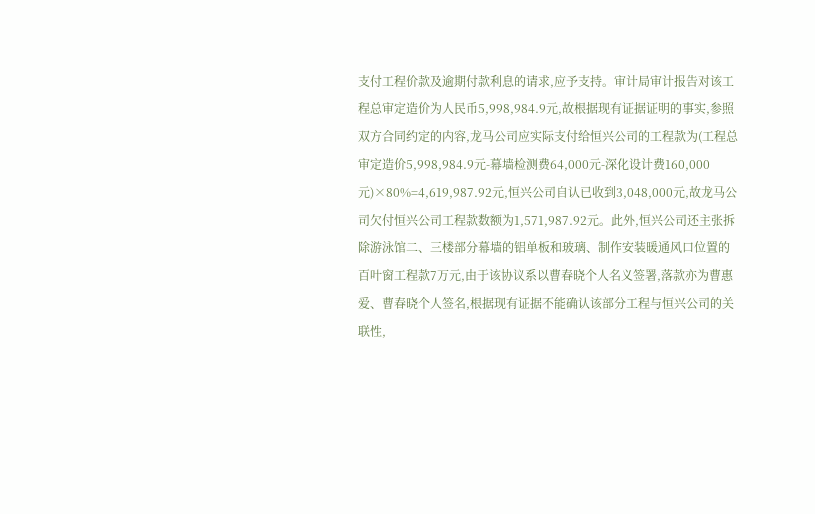支付工程价款及逾期付款利息的请求,应予支持。审计局审计报告对该工程总审定造价为人民币5,998,984.9元,故根据现有证据证明的事实,参照双方合同约定的内容,龙马公司应实际支付给恒兴公司的工程款为(工程总审定造价5,998,984.9元-幕墙检测费64,000元-深化设计费160,000元)×80%=4,619,987.92元,恒兴公司自认已收到3,048,000元,故龙马公司欠付恒兴公司工程款数额为1,571,987.92元。此外,恒兴公司还主张拆除游泳馆二、三楼部分幕墙的铝单板和玻璃、制作安装暖通风口位置的百叶窗工程款7万元,由于该协议系以曹春晓个人名义签署,落款亦为曹惠爱、曹春晓个人签名,根据现有证据不能确认该部分工程与恒兴公司的关联性,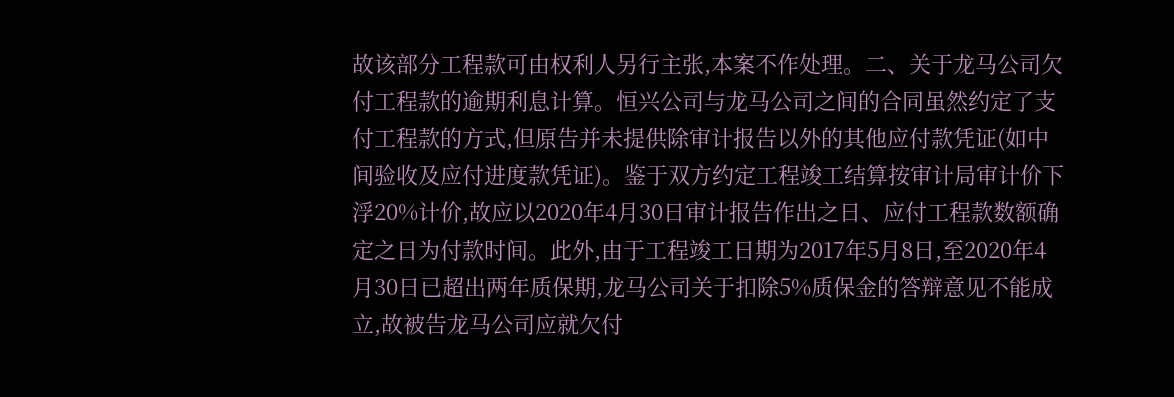故该部分工程款可由权利人另行主张,本案不作处理。二、关于龙马公司欠付工程款的逾期利息计算。恒兴公司与龙马公司之间的合同虽然约定了支付工程款的方式,但原告并未提供除审计报告以外的其他应付款凭证(如中间验收及应付进度款凭证)。鉴于双方约定工程竣工结算按审计局审计价下浮20%计价,故应以2020年4月30日审计报告作出之日、应付工程款数额确定之日为付款时间。此外,由于工程竣工日期为2017年5月8日,至2020年4月30日已超出两年质保期,龙马公司关于扣除5%质保金的答辩意见不能成立,故被告龙马公司应就欠付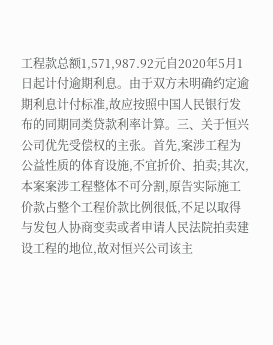工程款总额1,571,987.92元自2020年5月1日起计付逾期利息。由于双方未明确约定逾期利息计付标准,故应按照中国人民银行发布的同期同类贷款利率计算。三、关于恒兴公司优先受偿权的主张。首先,案涉工程为公益性质的体育设施,不宜折价、拍卖;其次,本案案涉工程整体不可分割,原告实际施工价款占整个工程价款比例很低,不足以取得与发包人协商变卖或者申请人民法院拍卖建设工程的地位,故对恒兴公司该主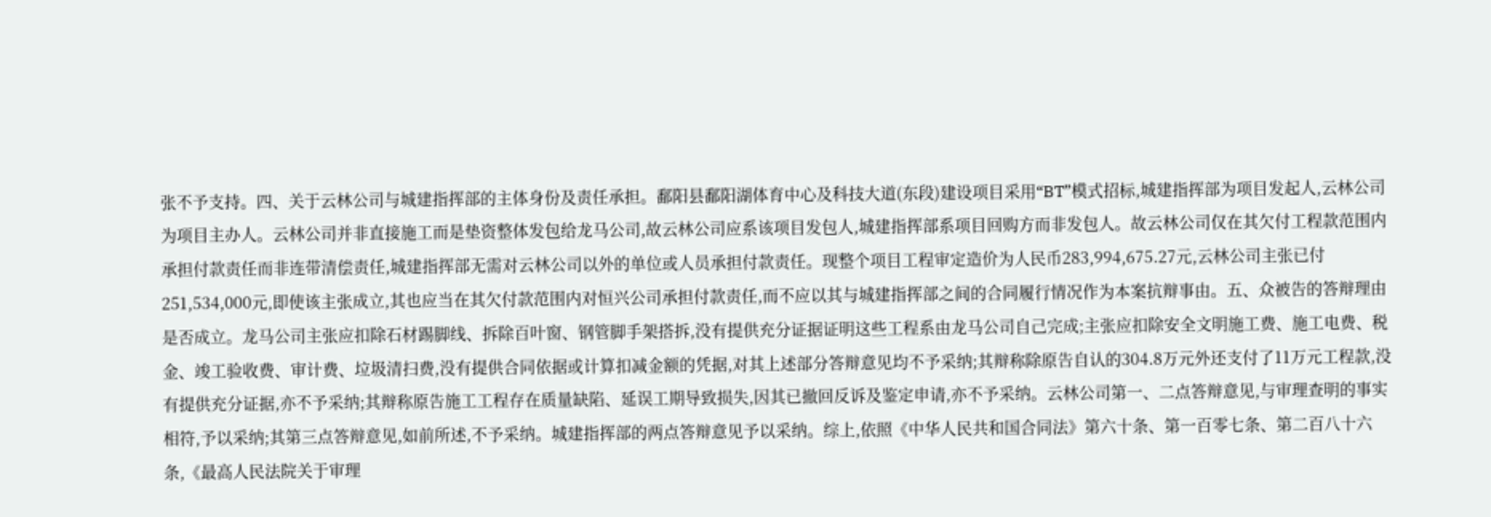张不予支持。四、关于云林公司与城建指挥部的主体身份及责任承担。鄱阳县鄱阳湖体育中心及科技大道(东段)建设项目采用“BT”模式招标,城建指挥部为项目发起人,云林公司为项目主办人。云林公司并非直接施工而是垫资整体发包给龙马公司,故云林公司应系该项目发包人,城建指挥部系项目回购方而非发包人。故云林公司仅在其欠付工程款范围内承担付款责任而非连带清偿责任,城建指挥部无需对云林公司以外的单位或人员承担付款责任。现整个项目工程审定造价为人民币283,994,675.27元,云林公司主张已付251,534,000元,即使该主张成立,其也应当在其欠付款范围内对恒兴公司承担付款责任,而不应以其与城建指挥部之间的合同履行情况作为本案抗辩事由。五、众被告的答辩理由是否成立。龙马公司主张应扣除石材踢脚线、拆除百叶窗、钢管脚手架搭拆,没有提供充分证据证明这些工程系由龙马公司自己完成;主张应扣除安全文明施工费、施工电费、税金、竣工验收费、审计费、垃圾清扫费,没有提供合同依据或计算扣减金额的凭据,对其上述部分答辩意见均不予采纳;其辩称除原告自认的304.8万元外还支付了11万元工程款,没有提供充分证据,亦不予采纳;其辩称原告施工工程存在质量缺陷、延误工期导致损失,因其已撤回反诉及鉴定申请,亦不予采纳。云林公司第一、二点答辩意见,与审理查明的事实相符,予以采纳;其第三点答辩意见,如前所述,不予采纳。城建指挥部的两点答辩意见予以采纳。综上,依照《中华人民共和国合同法》第六十条、第一百零七条、第二百八十六条,《最高人民法院关于审理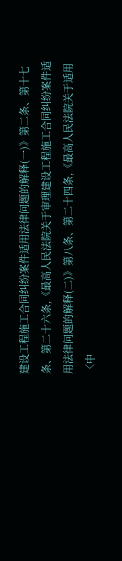建设工程施工合同纠纷案件适用法律问题的解释(一)》第二条、第十七条、第二十六条,《最高人民法院关于审理建设工程施工合同纠纷案件适用法律问题的解释(二)》第八条、第二十四条,《最高人民法院关于适用〈中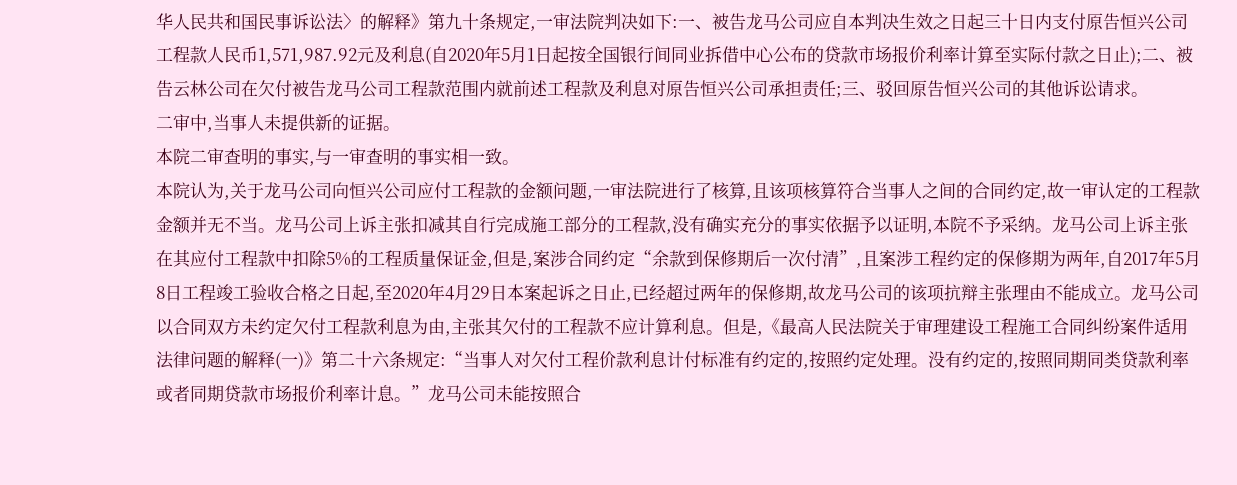华人民共和国民事诉讼法〉的解释》第九十条规定,一审法院判决如下:一、被告龙马公司应自本判决生效之日起三十日内支付原告恒兴公司工程款人民币1,571,987.92元及利息(自2020年5月1日起按全国银行间同业拆借中心公布的贷款市场报价利率计算至实际付款之日止);二、被告云林公司在欠付被告龙马公司工程款范围内就前述工程款及利息对原告恒兴公司承担责任;三、驳回原告恒兴公司的其他诉讼请求。
二审中,当事人未提供新的证据。
本院二审查明的事实,与一审查明的事实相一致。
本院认为,关于龙马公司向恒兴公司应付工程款的金额问题,一审法院进行了核算,且该项核算符合当事人之间的合同约定,故一审认定的工程款金额并无不当。龙马公司上诉主张扣减其自行完成施工部分的工程款,没有确实充分的事实依据予以证明,本院不予采纳。龙马公司上诉主张在其应付工程款中扣除5%的工程质量保证金,但是,案涉合同约定“余款到保修期后一次付清”,且案涉工程约定的保修期为两年,自2017年5月8日工程竣工验收合格之日起,至2020年4月29日本案起诉之日止,已经超过两年的保修期,故龙马公司的该项抗辩主张理由不能成立。龙马公司以合同双方未约定欠付工程款利息为由,主张其欠付的工程款不应计算利息。但是,《最高人民法院关于审理建设工程施工合同纠纷案件适用法律问题的解释(一)》第二十六条规定:“当事人对欠付工程价款利息计付标准有约定的,按照约定处理。没有约定的,按照同期同类贷款利率或者同期贷款市场报价利率计息。”龙马公司未能按照合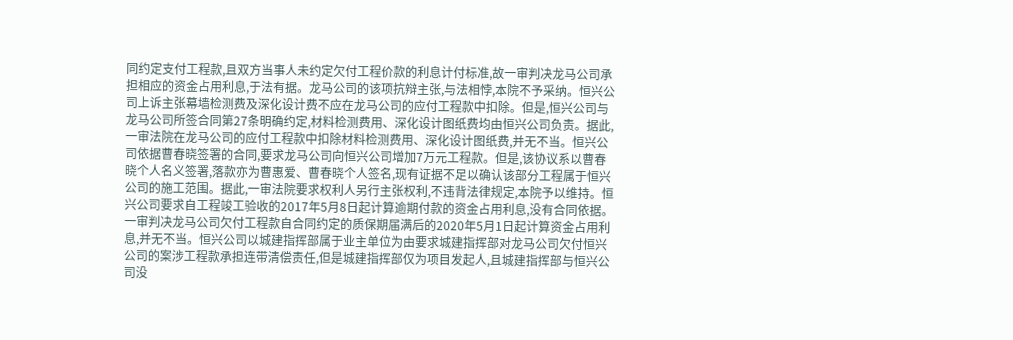同约定支付工程款,且双方当事人未约定欠付工程价款的利息计付标准,故一审判决龙马公司承担相应的资金占用利息,于法有据。龙马公司的该项抗辩主张,与法相悖,本院不予采纳。恒兴公司上诉主张幕墙检测费及深化设计费不应在龙马公司的应付工程款中扣除。但是,恒兴公司与龙马公司所签合同第27条明确约定,材料检测费用、深化设计图纸费均由恒兴公司负责。据此,一审法院在龙马公司的应付工程款中扣除材料检测费用、深化设计图纸费,并无不当。恒兴公司依据曹春晓签署的合同,要求龙马公司向恒兴公司增加7万元工程款。但是,该协议系以曹春晓个人名义签署,落款亦为曹惠爱、曹春晓个人签名,现有证据不足以确认该部分工程属于恒兴公司的施工范围。据此,一审法院要求权利人另行主张权利,不违背法律规定,本院予以维持。恒兴公司要求自工程竣工验收的2017年5月8日起计算逾期付款的资金占用利息,没有合同依据。一审判决龙马公司欠付工程款自合同约定的质保期届满后的2020年5月1日起计算资金占用利息,并无不当。恒兴公司以城建指挥部属于业主单位为由要求城建指挥部对龙马公司欠付恒兴公司的案涉工程款承担连带清偿责任,但是城建指挥部仅为项目发起人,且城建指挥部与恒兴公司没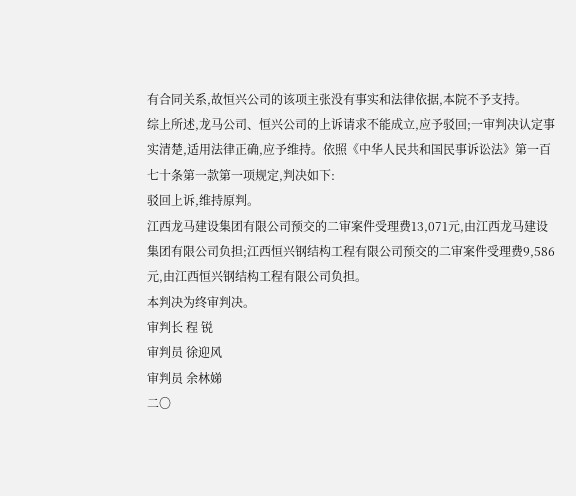有合同关系,故恒兴公司的该项主张没有事实和法律依据,本院不予支持。
综上所述,龙马公司、恒兴公司的上诉请求不能成立,应予驳回;一审判决认定事实清楚,适用法律正确,应予维持。依照《中华人民共和国民事诉讼法》第一百七十条第一款第一项规定,判决如下:
驳回上诉,维持原判。
江西龙马建设集团有限公司预交的二审案件受理费13,071元,由江西龙马建设集团有限公司负担;江西恒兴钢结构工程有限公司预交的二审案件受理费9,586元,由江西恒兴钢结构工程有限公司负担。
本判决为终审判决。
审判长 程 锐
审判员 徐迎风
审判员 余林娣
二〇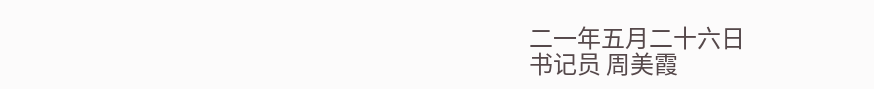二一年五月二十六日
书记员 周美霞